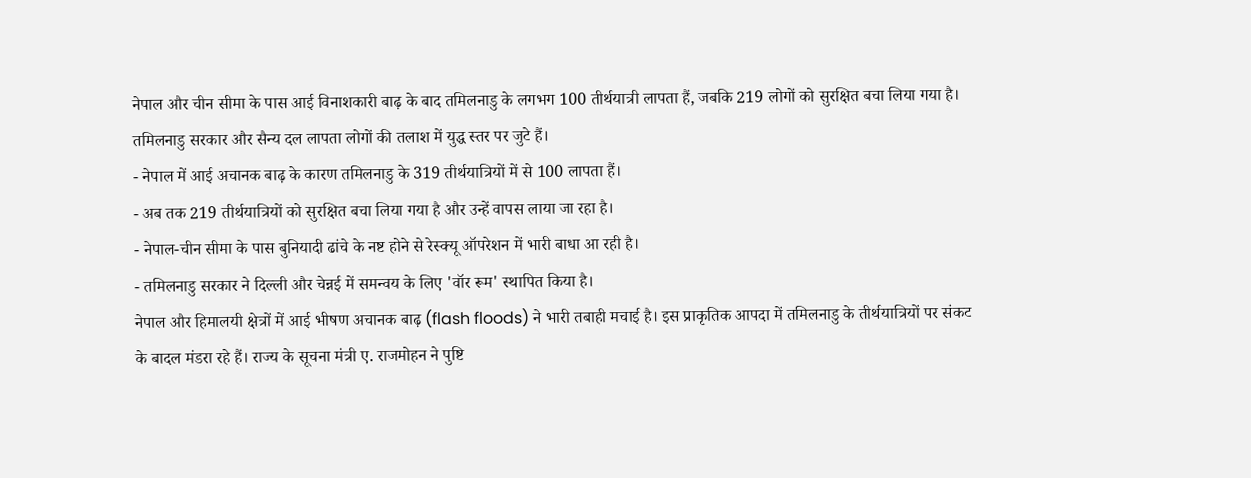नेपाल और चीन सीमा के पास आई विनाशकारी बाढ़ के बाद तमिलनाडु के लगभग 100 तीर्थयात्री लापता हैं, जबकि 219 लोगों को सुरक्षित बचा लिया गया है। तमिलनाडु सरकार और सैन्य दल लापता लोगों की तलाश में युद्ध स्तर पर जुटे हैं।
- नेपाल में आई अचानक बाढ़ के कारण तमिलनाडु के 319 तीर्थयात्रियों में से 100 लापता हैं।
- अब तक 219 तीर्थयात्रियों को सुरक्षित बचा लिया गया है और उन्हें वापस लाया जा रहा है।
- नेपाल-चीन सीमा के पास बुनियादी ढांचे के नष्ट होने से रेस्क्यू ऑपरेशन में भारी बाधा आ रही है।
- तमिलनाडु सरकार ने दिल्ली और चेन्नई में समन्वय के लिए 'वॉर रूम' स्थापित किया है।
नेपाल और हिमालयी क्षेत्रों में आई भीषण अचानक बाढ़ (flash floods) ने भारी तबाही मचाई है। इस प्राकृतिक आपदा में तमिलनाडु के तीर्थयात्रियों पर संकट के बादल मंडरा रहे हैं। राज्य के सूचना मंत्री ए. राजमोहन ने पुष्टि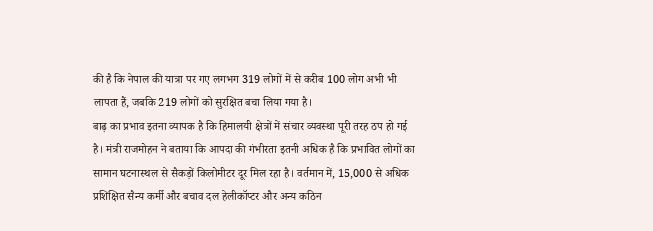की है कि नेपाल की यात्रा पर गए लगभग 319 लोगों में से करीब 100 लोग अभी भी लापता हैं, जबकि 219 लोगों को सुरक्षित बचा लिया गया है।
बाढ़ का प्रभाव इतना व्यापक है कि हिमालयी क्षेत्रों में संचार व्यवस्था पूरी तरह ठप हो गई है। मंत्री राजमोहन ने बताया कि आपदा की गंभीरता इतनी अधिक है कि प्रभावित लोगों का सामान घटनास्थल से सैकड़ों किलोमीटर दूर मिल रहा है। वर्तमान में, 15,000 से अधिक प्रशिक्षित सैन्य कर्मी और बचाव दल हेलीकॉप्टर और अन्य कठिन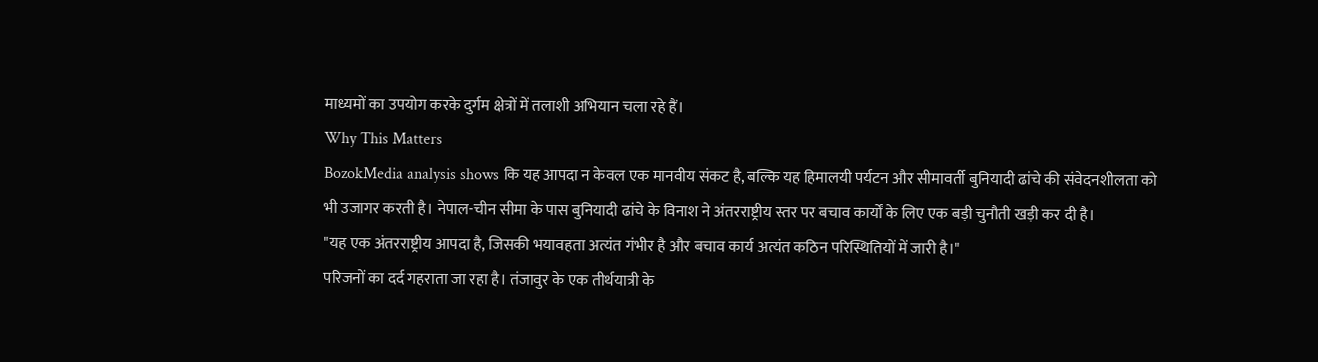माध्यमों का उपयोग करके दुर्गम क्षेत्रों में तलाशी अभियान चला रहे हैं।
Why This Matters
BozokMedia analysis shows कि यह आपदा न केवल एक मानवीय संकट है, बल्कि यह हिमालयी पर्यटन और सीमावर्ती बुनियादी ढांचे की संवेदनशीलता को भी उजागर करती है। नेपाल-चीन सीमा के पास बुनियादी ढांचे के विनाश ने अंतरराष्ट्रीय स्तर पर बचाव कार्यों के लिए एक बड़ी चुनौती खड़ी कर दी है।
"यह एक अंतरराष्ट्रीय आपदा है, जिसकी भयावहता अत्यंत गंभीर है और बचाव कार्य अत्यंत कठिन परिस्थितियों में जारी है।"
परिजनों का दर्द गहराता जा रहा है। तंजावुर के एक तीर्थयात्री के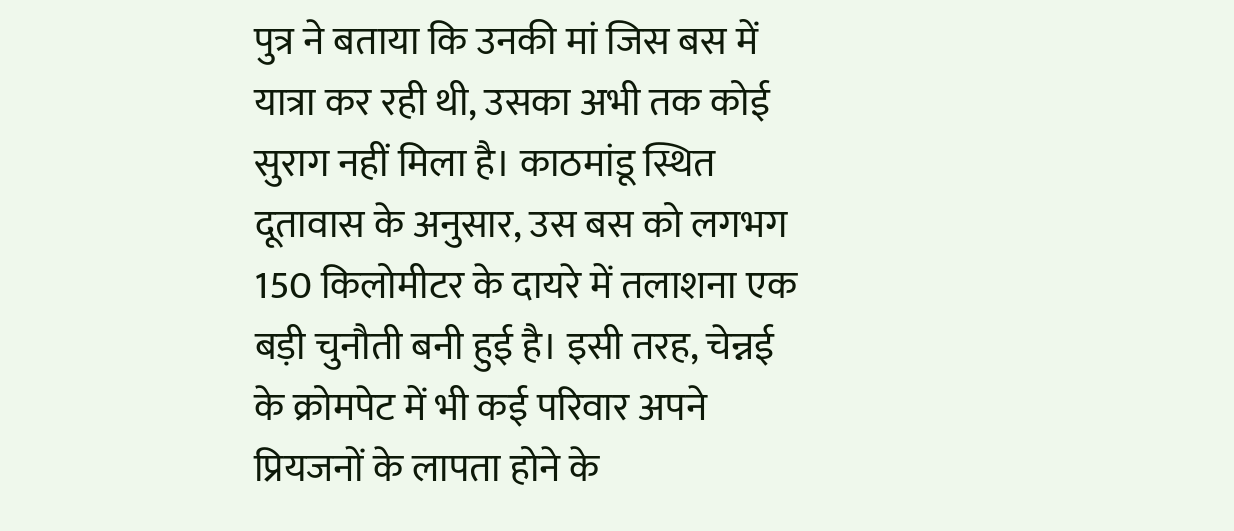पुत्र ने बताया कि उनकी मां जिस बस में यात्रा कर रही थी, उसका अभी तक कोई सुराग नहीं मिला है। काठमांडू स्थित दूतावास के अनुसार, उस बस को लगभग 150 किलोमीटर के दायरे में तलाशना एक बड़ी चुनौती बनी हुई है। इसी तरह, चेन्नई के क्रोमपेट में भी कई परिवार अपने प्रियजनों के लापता होने के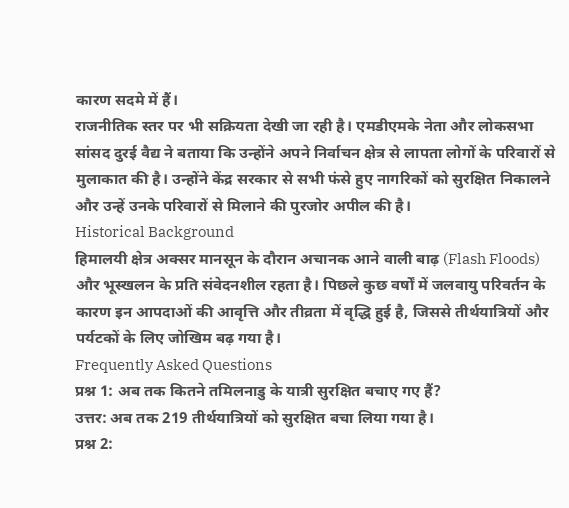कारण सदमे में हैं।
राजनीतिक स्तर पर भी सक्रियता देखी जा रही है। एमडीएमके नेता और लोकसभा सांसद दुरई वैद्य ने बताया कि उन्होंने अपने निर्वाचन क्षेत्र से लापता लोगों के परिवारों से मुलाकात की है। उन्होंने केंद्र सरकार से सभी फंसे हुए नागरिकों को सुरक्षित निकालने और उन्हें उनके परिवारों से मिलाने की पुरजोर अपील की है।
Historical Background
हिमालयी क्षेत्र अक्सर मानसून के दौरान अचानक आने वाली बाढ़ (Flash Floods) और भूस्खलन के प्रति संवेदनशील रहता है। पिछले कुछ वर्षों में जलवायु परिवर्तन के कारण इन आपदाओं की आवृत्ति और तीव्रता में वृद्धि हुई है, जिससे तीर्थयात्रियों और पर्यटकों के लिए जोखिम बढ़ गया है।
Frequently Asked Questions
प्रश्न 1: अब तक कितने तमिलनाडु के यात्री सुरक्षित बचाए गए हैं?
उत्तर: अब तक 219 तीर्थयात्रियों को सुरक्षित बचा लिया गया है।
प्रश्न 2: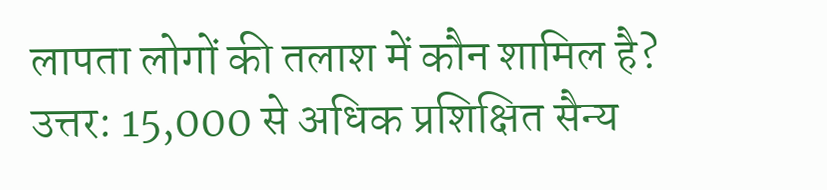लापता लोगों की तलाश में कौन शामिल है?
उत्तर: 15,000 से अधिक प्रशिक्षित सैन्य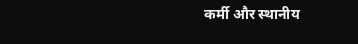कर्मी और स्थानीय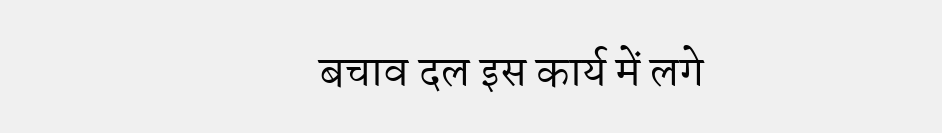बचाव दल इस कार्य में लगे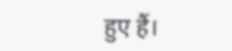हुए हैं।